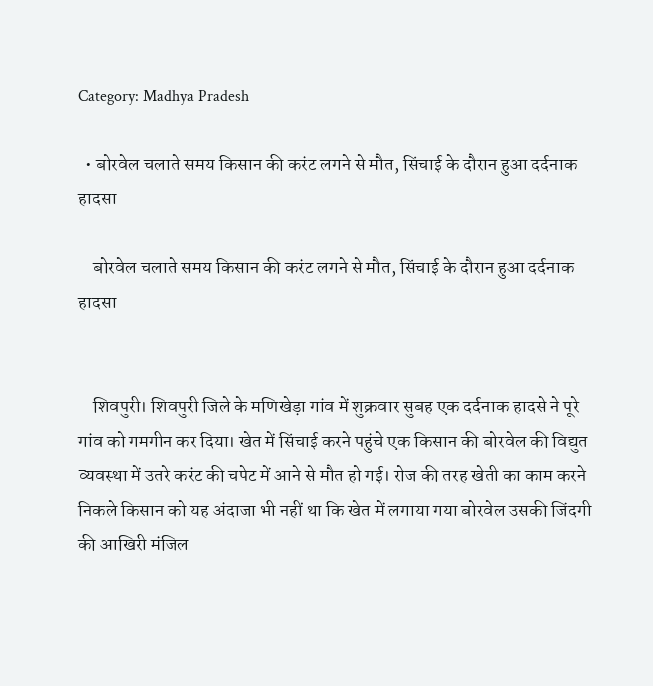Category: Madhya Pradesh

  • बोरवेल चलाते समय किसान की करंट लगने से मौत, सिंचाई के दौरान हुआ दर्दनाक हादसा

    बोरवेल चलाते समय किसान की करंट लगने से मौत, सिंचाई के दौरान हुआ दर्दनाक हादसा


    शिवपुरी। शिवपुरी जिले के मणिखेड़ा गांव में शुक्रवार सुबह एक दर्दनाक हादसे ने पूरे गांव को गमगीन कर दिया। खेत में सिंचाई करने पहुंचे एक किसान की बोरवेल की विद्युत व्यवस्था में उतरे करंट की चपेट में आने से मौत हो गई। रोज की तरह खेती का काम करने निकले किसान को यह अंदाजा भी नहीं था कि खेत में लगाया गया बोरवेल उसकी जिंदगी की आखिरी मंजिल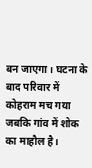बन जाएगा। घटना के बाद परिवार में कोहराम मच गया जबकि गांव में शोक का माहौल है।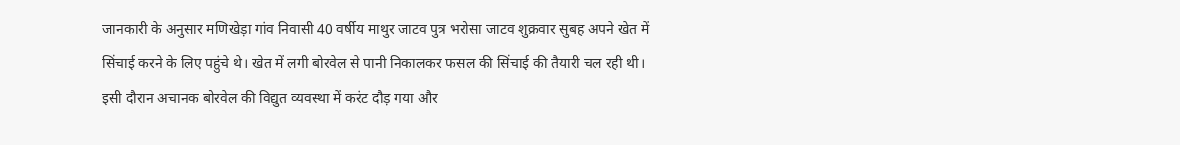जानकारी के अनुसार मणिखेड़ा गांव निवासी 40 वर्षीय माथुर जाटव पुत्र भरोसा जाटव शुक्रवार सुबह अपने खेत में सिंचाई करने के लिए पहुंचे थे। खेत में लगी बोरवेल से पानी निकालकर फसल की सिंचाई की तैयारी चल रही थी। इसी दौरान अचानक बोरवेल की विद्युत व्यवस्था में करंट दौड़ गया और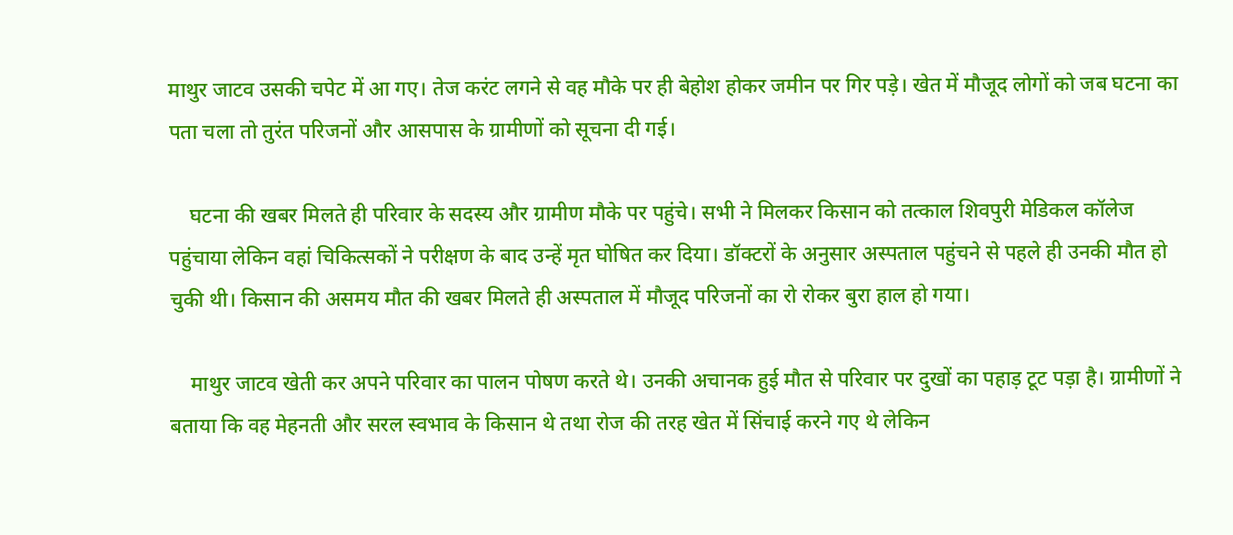माथुर जाटव उसकी चपेट में आ गए। तेज करंट लगने से वह मौके पर ही बेहोश होकर जमीन पर गिर पड़े। खेत में मौजूद लोगों को जब घटना का पता चला तो तुरंत परिजनों और आसपास के ग्रामीणों को सूचना दी गई।

    घटना की खबर मिलते ही परिवार के सदस्य और ग्रामीण मौके पर पहुंचे। सभी ने मिलकर किसान को तत्काल शिवपुरी मेडिकल कॉलेज पहुंचाया लेकिन वहां चिकित्सकों ने परीक्षण के बाद उन्हें मृत घोषित कर दिया। डॉक्टरों के अनुसार अस्पताल पहुंचने से पहले ही उनकी मौत हो चुकी थी। किसान की असमय मौत की खबर मिलते ही अस्पताल में मौजूद परिजनों का रो रोकर बुरा हाल हो गया।

    माथुर जाटव खेती कर अपने परिवार का पालन पोषण करते थे। उनकी अचानक हुई मौत से परिवार पर दुखों का पहाड़ टूट पड़ा है। ग्रामीणों ने बताया कि वह मेहनती और सरल स्वभाव के किसान थे तथा रोज की तरह खेत में सिंचाई करने गए थे लेकिन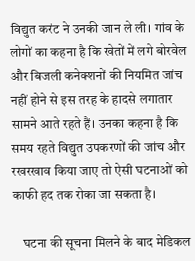विद्युत करंट ने उनकी जान ले ली। गांव के लोगों का कहना है कि खेतों में लगे बोरवेल और बिजली कनेक्शनों की नियमित जांच नहीं होने से इस तरह के हादसे लगातार सामने आते रहते हैं। उनका कहना है कि समय रहते विद्युत उपकरणों की जांच और रखरखाव किया जाए तो ऐसी घटनाओं को काफी हद तक रोका जा सकता है।

    घटना की सूचना मिलने के बाद मेडिकल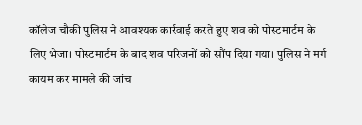कॉलेज चौकी पुलिस ने आवश्यक कार्रवाई करते हुए शव को पोस्टमार्टम के लिए भेजा। पोस्टमार्टम के बाद शव परिजनों को सौंप दिया गया। पुलिस ने मर्ग कायम कर मामले की जांच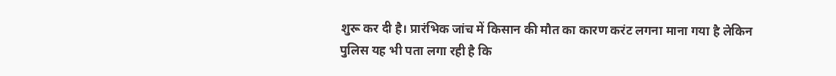शुरू कर दी है। प्रारंभिक जांच में किसान की मौत का कारण करंट लगना माना गया है लेकिन पुलिस यह भी पता लगा रही है कि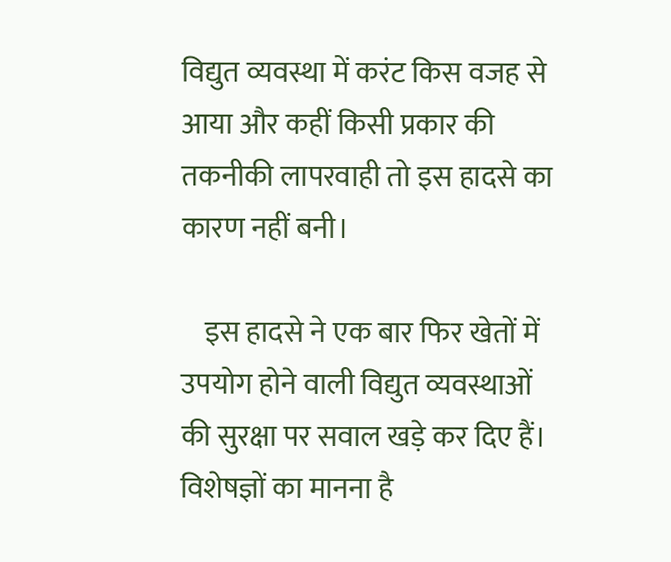विद्युत व्यवस्था में करंट किस वजह से आया और कहीं किसी प्रकार की तकनीकी लापरवाही तो इस हादसे का कारण नहीं बनी।

    इस हादसे ने एक बार फिर खेतों में उपयोग होने वाली विद्युत व्यवस्थाओं की सुरक्षा पर सवाल खड़े कर दिए हैं। विशेषज्ञों का मानना है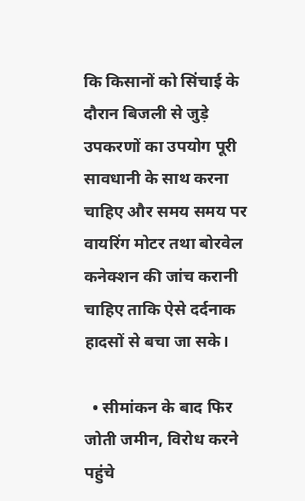कि किसानों को सिंचाई के दौरान बिजली से जुड़े उपकरणों का उपयोग पूरी सावधानी के साथ करना चाहिए और समय समय पर वायरिंग मोटर तथा बोरवेल कनेक्शन की जांच करानी चाहिए ताकि ऐसे दर्दनाक हादसों से बचा जा सके।

  • सीमांकन के बाद फिर जोती जमीन, विरोध करने पहुंचे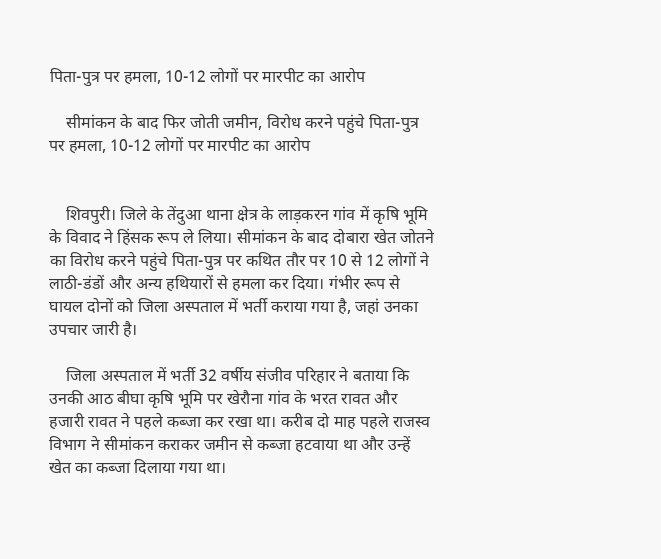पिता-पुत्र पर हमला, 10-12 लोगों पर मारपीट का आरोप

    सीमांकन के बाद फिर जोती जमीन, विरोध करने पहुंचे पिता-पुत्र पर हमला, 10-12 लोगों पर मारपीट का आरोप


    शिवपुरी। जिले के तेंदुआ थाना क्षेत्र के लाड़करन गांव में कृषि भूमि के विवाद ने हिंसक रूप ले लिया। सीमांकन के बाद दोबारा खेत जोतने का विरोध करने पहुंचे पिता-पुत्र पर कथित तौर पर 10 से 12 लोगों ने लाठी-डंडों और अन्य हथियारों से हमला कर दिया। गंभीर रूप से घायल दोनों को जिला अस्पताल में भर्ती कराया गया है, जहां उनका उपचार जारी है।

    जिला अस्पताल में भर्ती 32 वर्षीय संजीव परिहार ने बताया कि उनकी आठ बीघा कृषि भूमि पर खेरौना गांव के भरत रावत और हजारी रावत ने पहले कब्जा कर रखा था। करीब दो माह पहले राजस्व विभाग ने सीमांकन कराकर जमीन से कब्जा हटवाया था और उन्हें खेत का कब्जा दिलाया गया था।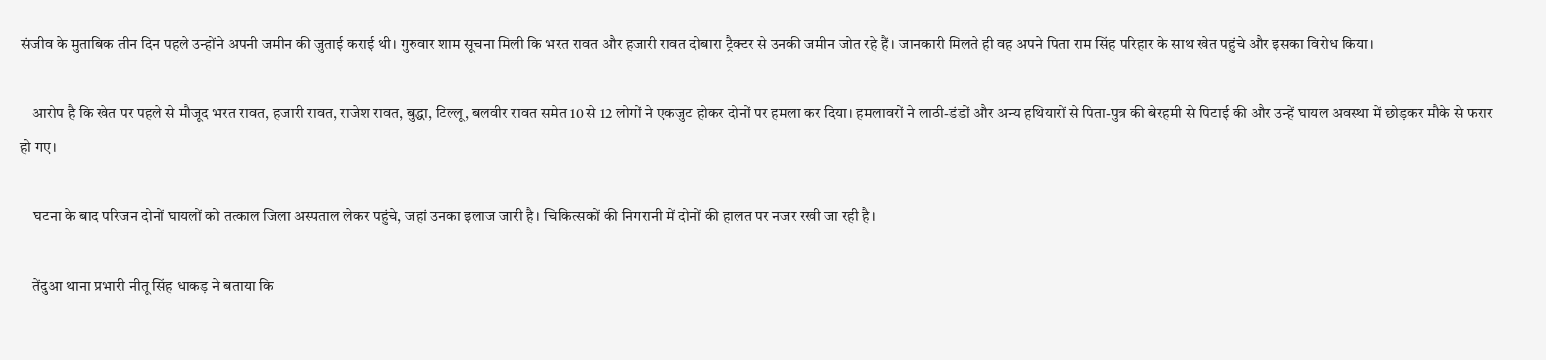संजीव के मुताबिक तीन दिन पहले उन्होंने अपनी जमीन की जुताई कराई थी। गुरुवार शाम सूचना मिली कि भरत रावत और हजारी रावत दोबारा ट्रैक्टर से उनकी जमीन जोत रहे हैं। जानकारी मिलते ही वह अपने पिता राम सिंह परिहार के साथ खेत पहुंचे और इसका विरोध किया।

    आरोप है कि खेत पर पहले से मौजूद भरत रावत, हजारी रावत, राजेश रावत, बुद्धा, टिल्लू, बलवीर रावत समेत 10 से 12 लोगों ने एकजुट होकर दोनों पर हमला कर दिया। हमलावरों ने लाठी-डंडों और अन्य हथियारों से पिता-पुत्र की बेरहमी से पिटाई की और उन्हें घायल अवस्था में छोड़कर मौके से फरार हो गए।

    घटना के बाद परिजन दोनों घायलों को तत्काल जिला अस्पताल लेकर पहुंचे, जहां उनका इलाज जारी है। चिकित्सकों की निगरानी में दोनों की हालत पर नजर रखी जा रही है।

    तेंदुआ थाना प्रभारी नीतू सिंह धाकड़ ने बताया कि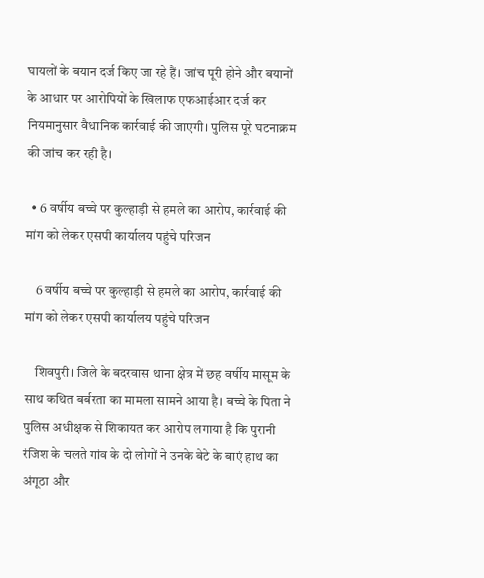घायलों के बयान दर्ज किए जा रहे हैं। जांच पूरी होने और बयानों के आधार पर आरोपियों के खिलाफ एफआईआर दर्ज कर नियमानुसार वैधानिक कार्रवाई की जाएगी। पुलिस पूरे घटनाक्रम की जांच कर रही है।

  • 6 वर्षीय बच्चे पर कुल्हाड़ी से हमले का आरोप, कार्रवाई की मांग को लेकर एसपी कार्यालय पहुंचे परिजन

    6 वर्षीय बच्चे पर कुल्हाड़ी से हमले का आरोप, कार्रवाई की मांग को लेकर एसपी कार्यालय पहुंचे परिजन

    शिवपुरी। जिले के बदरवास थाना क्षेत्र में छह वर्षीय मासूम के साथ कथित बर्बरता का मामला सामने आया है। बच्चे के पिता ने पुलिस अधीक्षक से शिकायत कर आरोप लगाया है कि पुरानी रंजिश के चलते गांव के दो लोगों ने उनके बेटे के बाएं हाथ का अंगूठा और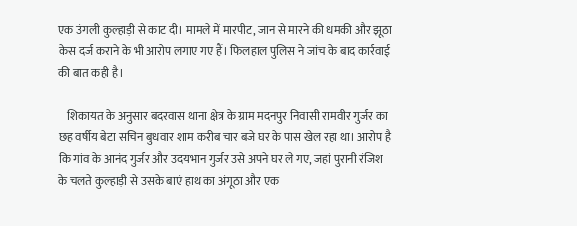एक उंगली कुल्हाड़ी से काट दी। मामले में मारपीट, जान से मारने की धमकी और झूठा केस दर्ज कराने के भी आरोप लगाए गए हैं। फिलहाल पुलिस ने जांच के बाद कार्रवाई की बात कही है।

    शिकायत के अनुसार बदरवास थाना क्षेत्र के ग्राम मदनपुर निवासी रामवीर गुर्जर का छह वर्षीय बेटा सचिन बुधवार शाम करीब चार बजे घर के पास खेल रहा था। आरोप है कि गांव के आनंद गुर्जर और उदयभान गुर्जर उसे अपने घर ले गए, जहां पुरानी रंजिश के चलते कुल्हाड़ी से उसके बाएं हाथ का अंगूठा और एक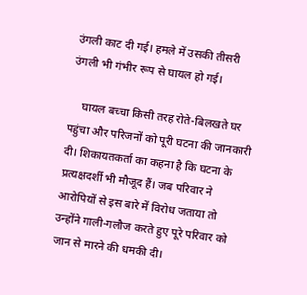उंगली काट दी गई। हमले में उसकी तीसरी उंगली भी गंभीर रूप से घायल हो गई।

    घायल बच्चा किसी तरह रोते-बिलखते घर पहुंचा और परिजनों को पूरी घटना की जानकारी दी। शिकायतकर्ता का कहना है कि घटना के प्रत्यक्षदर्शी भी मौजूद हैं। जब परिवार ने आरोपियों से इस बारे में विरोध जताया तो उन्होंने गाली-गलौज करते हुए पूरे परिवार को जान से मारने की धमकी दी।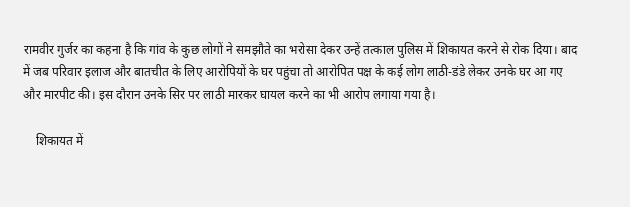रामवीर गुर्जर का कहना है कि गांव के कुछ लोगों ने समझौते का भरोसा देकर उन्हें तत्काल पुलिस में शिकायत करने से रोक दिया। बाद में जब परिवार इलाज और बातचीत के लिए आरोपियों के घर पहुंचा तो आरोपित पक्ष के कई लोग लाठी-डंडे लेकर उनके घर आ गए और मारपीट की। इस दौरान उनके सिर पर लाठी मारकर घायल करने का भी आरोप लगाया गया है।

    शिकायत में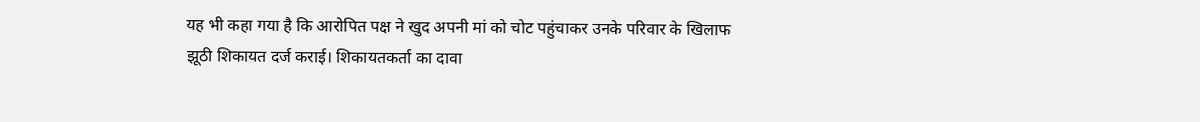यह भी कहा गया है कि आरोपित पक्ष ने खुद अपनी मां को चोट पहुंचाकर उनके परिवार के खिलाफ झूठी शिकायत दर्ज कराई। शिकायतकर्ता का दावा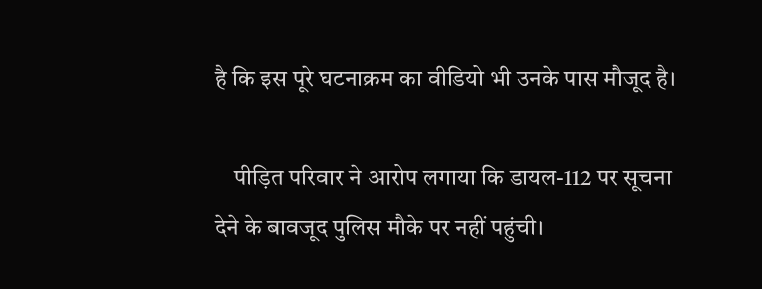है कि इस पूरे घटनाक्रम का वीडियो भी उनके पास मौजूद है।

    पीड़ित परिवार ने आरोप लगाया कि डायल-112 पर सूचना देने के बावजूद पुलिस मौके पर नहीं पहुंची।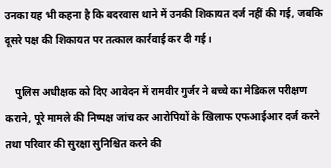उनका यह भी कहना है कि बदरवास थाने में उनकी शिकायत दर्ज नहीं की गई, जबकि दूसरे पक्ष की शिकायत पर तत्काल कार्रवाई कर दी गई।

    पुलिस अधीक्षक को दिए आवेदन में रामवीर गुर्जर ने बच्चे का मेडिकल परीक्षण कराने, पूरे मामले की निष्पक्ष जांच कर आरोपियों के खिलाफ एफआईआर दर्ज करने तथा परिवार की सुरक्षा सुनिश्चित करने की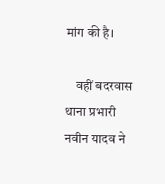मांग की है।

    वहीं बदरवास थाना प्रभारी नवीन यादव ने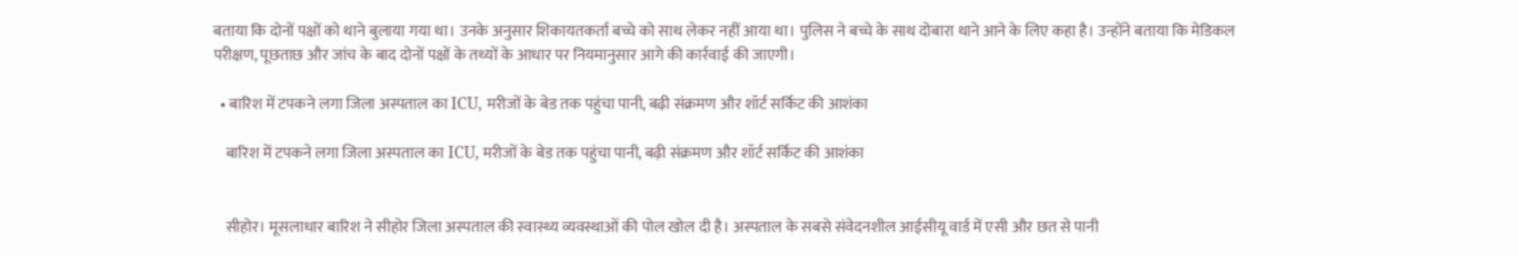बताया कि दोनों पक्षों को थाने बुलाया गया था। उनके अनुसार शिकायतकर्ता बच्चे को साथ लेकर नहीं आया था। पुलिस ने बच्चे के साथ दोबारा थाने आने के लिए कहा है। उन्होंने बताया कि मेडिकल परीक्षण, पूछताछ और जांच के बाद दोनों पक्षों के तथ्यों के आधार पर नियमानुसार आगे की कार्रवाई की जाएगी।

  • बारिश में टपकने लगा जिला अस्पताल का ICU, मरीजों के बेड तक पहुंचा पानी, बढ़ी संक्रमण और शॉर्ट सर्किट की आशंका

    बारिश में टपकने लगा जिला अस्पताल का ICU, मरीजों के बेड तक पहुंचा पानी, बढ़ी संक्रमण और शॉर्ट सर्किट की आशंका


    सीहोर। मूसलाधार बारिश ने सीहोर जिला अस्पताल की स्वास्थ्य व्यवस्थाओं की पोल खोल दी है। अस्पताल के सबसे संवेदनशील आईसीयू वार्ड में एसी और छत से पानी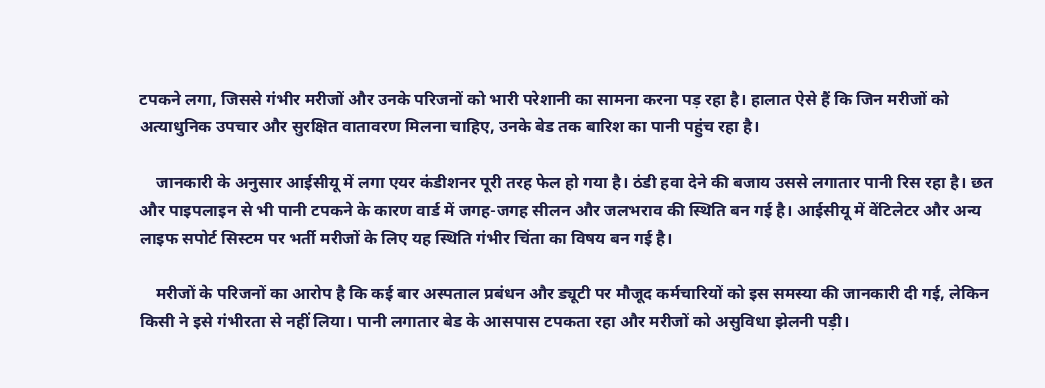टपकने लगा, जिससे गंभीर मरीजों और उनके परिजनों को भारी परेशानी का सामना करना पड़ रहा है। हालात ऐसे हैं कि जिन मरीजों को अत्याधुनिक उपचार और सुरक्षित वातावरण मिलना चाहिए, उनके बेड तक बारिश का पानी पहुंच रहा है।

    जानकारी के अनुसार आईसीयू में लगा एयर कंडीशनर पूरी तरह फेल हो गया है। ठंडी हवा देने की बजाय उससे लगातार पानी रिस रहा है। छत और पाइपलाइन से भी पानी टपकने के कारण वार्ड में जगह-जगह सीलन और जलभराव की स्थिति बन गई है। आईसीयू में वेंटिलेटर और अन्य लाइफ सपोर्ट सिस्टम पर भर्ती मरीजों के लिए यह स्थिति गंभीर चिंता का विषय बन गई है।

    मरीजों के परिजनों का आरोप है कि कई बार अस्पताल प्रबंधन और ड्यूटी पर मौजूद कर्मचारियों को इस समस्या की जानकारी दी गई, लेकिन किसी ने इसे गंभीरता से नहीं लिया। पानी लगातार बेड के आसपास टपकता रहा और मरीजों को असुविधा झेलनी पड़ी।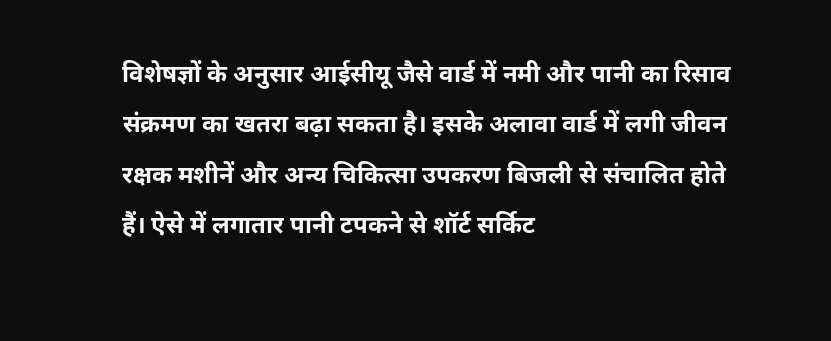विशेषज्ञों के अनुसार आईसीयू जैसे वार्ड में नमी और पानी का रिसाव संक्रमण का खतरा बढ़ा सकता है। इसके अलावा वार्ड में लगी जीवन रक्षक मशीनें और अन्य चिकित्सा उपकरण बिजली से संचालित होते हैं। ऐसे में लगातार पानी टपकने से शॉर्ट सर्किट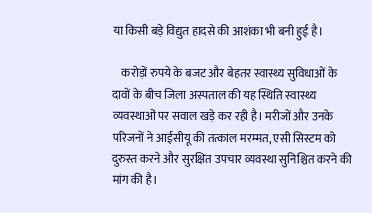या किसी बड़े विद्युत हादसे की आशंका भी बनी हुई है।

    करोड़ों रुपये के बजट और बेहतर स्वास्थ्य सुविधाओं के दावों के बीच जिला अस्पताल की यह स्थिति स्वास्थ्य व्यवस्थाओं पर सवाल खड़े कर रही है। मरीजों और उनके परिजनों ने आईसीयू की तत्काल मरम्मत, एसी सिस्टम को दुरुस्त करने और सुरक्षित उपचार व्यवस्था सुनिश्चित करने की मांग की है।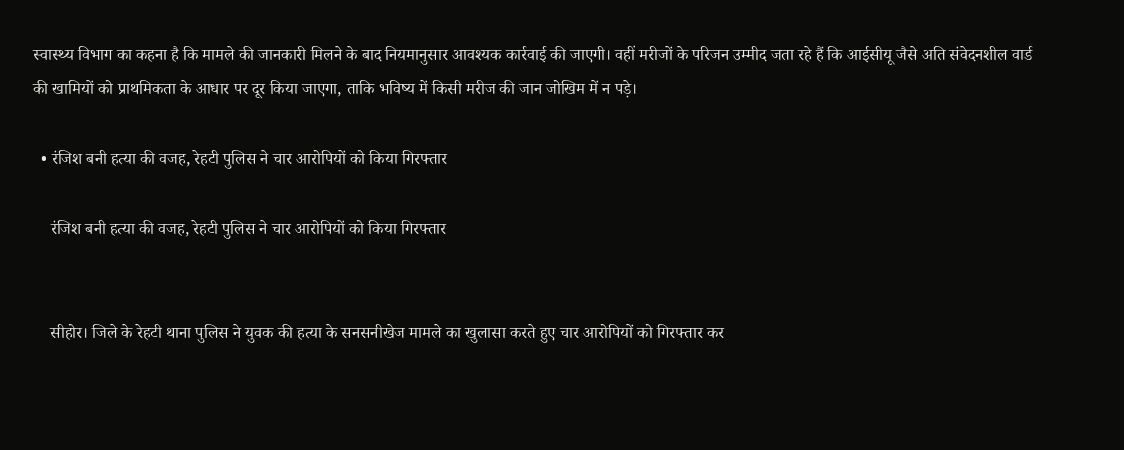स्वास्थ्य विभाग का कहना है कि मामले की जानकारी मिलने के बाद नियमानुसार आवश्यक कार्रवाई की जाएगी। वहीं मरीजों के परिजन उम्मीद जता रहे हैं कि आईसीयू जैसे अति संवेदनशील वार्ड की खामियों को प्राथमिकता के आधार पर दूर किया जाएगा, ताकि भविष्य में किसी मरीज की जान जोखिम में न पड़े।

  • रंजिश बनी हत्या की वजह, रेहटी पुलिस ने चार आरोपियों को किया गिरफ्तार

    रंजिश बनी हत्या की वजह, रेहटी पुलिस ने चार आरोपियों को किया गिरफ्तार


    सीहोर। जिले के रेहटी थाना पुलिस ने युवक की हत्या के सनसनीखेज मामले का खुलासा करते हुए चार आरोपियों को गिरफ्तार कर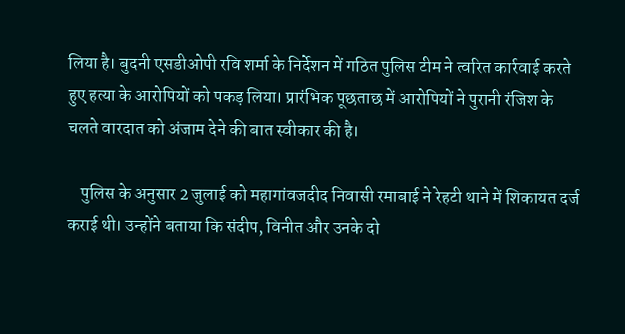लिया है। बुदनी एसडीओपी रवि शर्मा के निर्देशन में गठित पुलिस टीम ने त्वरित कार्रवाई करते हुए हत्या के आरोपियों को पकड़ लिया। प्रारंभिक पूछताछ में आरोपियों ने पुरानी रंजिश के चलते वारदात को अंजाम देने की बात स्वीकार की है।

    पुलिस के अनुसार 2 जुलाई को महागांवजदीद निवासी रमाबाई ने रेहटी थाने में शिकायत दर्ज कराई थी। उन्होंने बताया कि संदीप, विनीत और उनके दो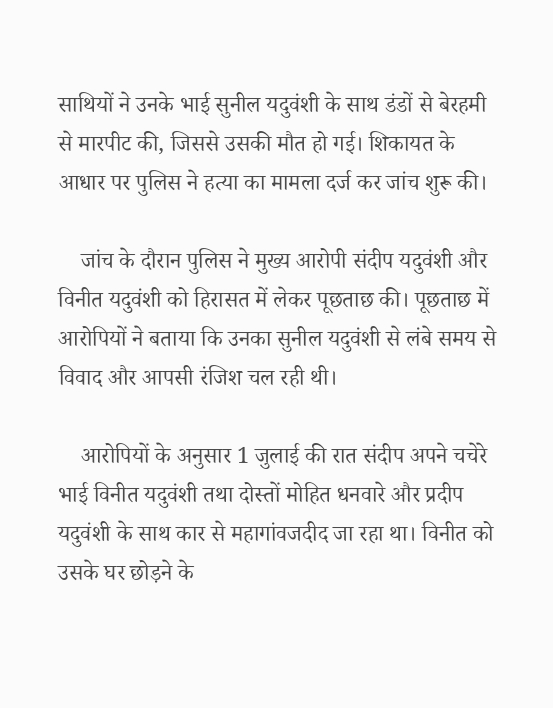साथियों ने उनके भाई सुनील यदुवंशी के साथ डंडों से बेरहमी से मारपीट की, जिससे उसकी मौत हो गई। शिकायत के आधार पर पुलिस ने हत्या का मामला दर्ज कर जांच शुरू की।

    जांच के दौरान पुलिस ने मुख्य आरोपी संदीप यदुवंशी और विनीत यदुवंशी को हिरासत में लेकर पूछताछ की। पूछताछ में आरोपियों ने बताया कि उनका सुनील यदुवंशी से लंबे समय से विवाद और आपसी रंजिश चल रही थी।

    आरोपियों के अनुसार 1 जुलाई की रात संदीप अपने चचेरे भाई विनीत यदुवंशी तथा दोस्तों मोहित धनवारे और प्रदीप यदुवंशी के साथ कार से महागांवजदीद जा रहा था। विनीत को उसके घर छोड़ने के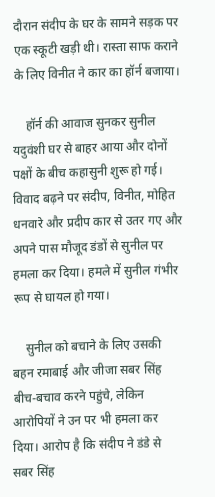दौरान संदीप के घर के सामने सड़क पर एक स्कूटी खड़ी थी। रास्ता साफ कराने के लिए विनीत ने कार का हॉर्न बजाया।

    हॉर्न की आवाज सुनकर सुनील यदुवंशी घर से बाहर आया और दोनों पक्षों के बीच कहासुनी शुरू हो गई। विवाद बढ़ने पर संदीप, विनीत, मोहित धनवारे और प्रदीप कार से उतर गए और अपने पास मौजूद डंडों से सुनील पर हमला कर दिया। हमले में सुनील गंभीर रूप से घायल हो गया।

    सुनील को बचाने के लिए उसकी बहन रमाबाई और जीजा सबर सिंह बीच-बचाव करने पहुंचे, लेकिन आरोपियों ने उन पर भी हमला कर दिया। आरोप है कि संदीप ने डंडे से सबर सिंह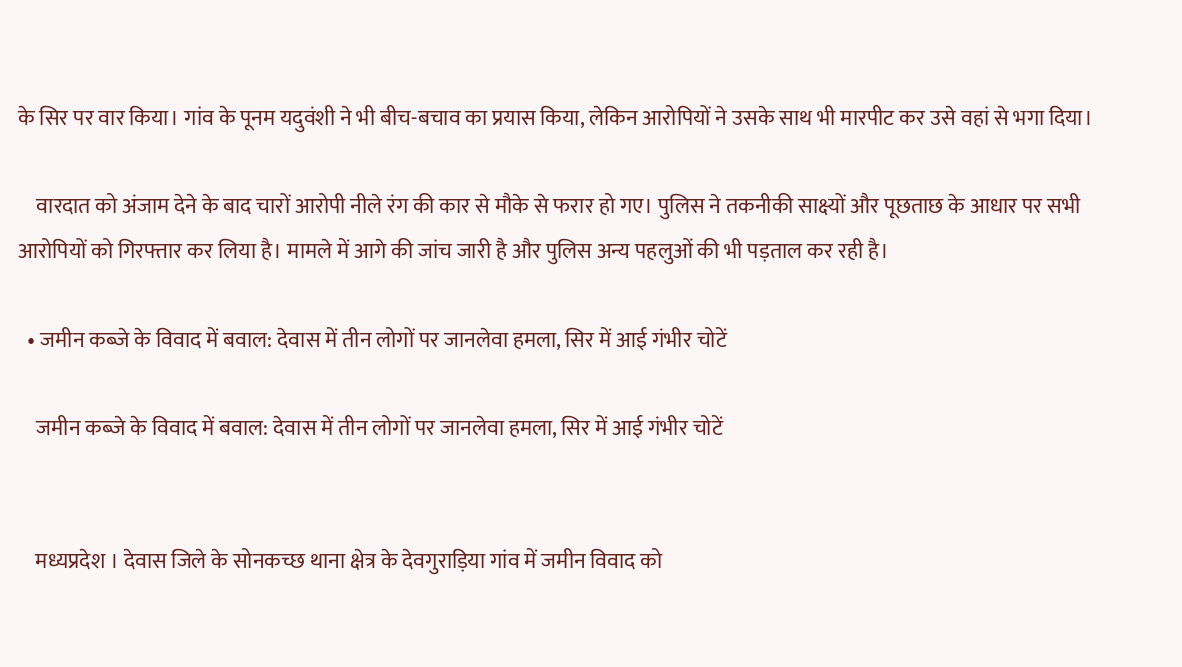के सिर पर वार किया। गांव के पूनम यदुवंशी ने भी बीच-बचाव का प्रयास किया, लेकिन आरोपियों ने उसके साथ भी मारपीट कर उसे वहां से भगा दिया।

    वारदात को अंजाम देने के बाद चारों आरोपी नीले रंग की कार से मौके से फरार हो गए। पुलिस ने तकनीकी साक्ष्यों और पूछताछ के आधार पर सभी आरोपियों को गिरफ्तार कर लिया है। मामले में आगे की जांच जारी है और पुलिस अन्य पहलुओं की भी पड़ताल कर रही है।

  • जमीन कब्जे के विवाद में बवाल: देवास में तीन लोगों पर जानलेवा हमला, सिर में आई गंभीर चोटें

    जमीन कब्जे के विवाद में बवाल: देवास में तीन लोगों पर जानलेवा हमला, सिर में आई गंभीर चोटें


    मध्यप्रदेश । देवास जिले के सोनकच्छ थाना क्षेत्र के देवगुराड़िया गांव में जमीन विवाद को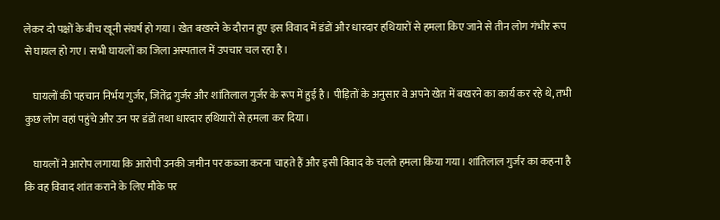लेकर दो पक्षों के बीच खूनी संघर्ष हो गया। खेत बखरने के दौरान हुए इस विवाद में डंडों और धारदार हथियारों से हमला किए जाने से तीन लोग गंभीर रूप से घायल हो गए। सभी घायलों का जिला अस्पताल में उपचार चल रहा है।

    घायलों की पहचान निर्भय गुर्जर, जितेंद्र गुर्जर और शांतिलाल गुर्जर के रूप में हुई है। पीड़ितों के अनुसार वे अपने खेत में बखरने का कार्य कर रहे थे, तभी कुछ लोग वहां पहुंचे और उन पर डंडों तथा धारदार हथियारों से हमला कर दिया।

    घायलों ने आरोप लगाया कि आरोपी उनकी जमीन पर कब्जा करना चाहते हैं और इसी विवाद के चलते हमला किया गया। शांतिलाल गुर्जर का कहना है कि वह विवाद शांत कराने के लिए मौके पर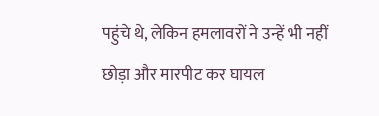पहुंचे थे, लेकिन हमलावरों ने उन्हें भी नहीं छोड़ा और मारपीट कर घायल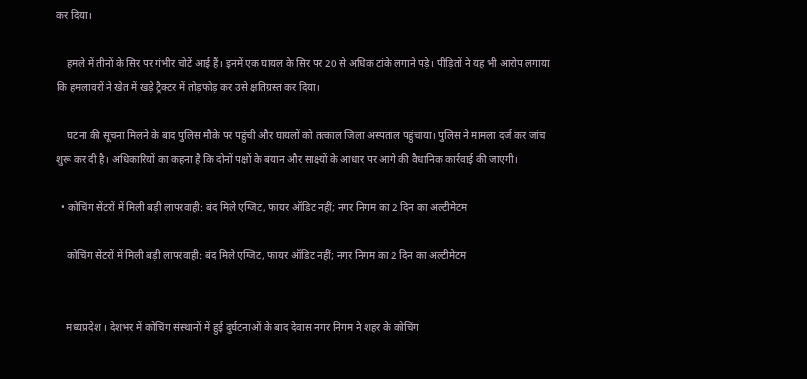कर दिया।

    हमले में तीनों के सिर पर गंभीर चोटें आई हैं। इनमें एक घायल के सिर पर 20 से अधिक टांके लगाने पड़े। पीड़ितों ने यह भी आरोप लगाया कि हमलावरों ने खेत में खड़े ट्रैक्टर में तोड़फोड़ कर उसे क्षतिग्रस्त कर दिया।

    घटना की सूचना मिलने के बाद पुलिस मौके पर पहुंची और घायलों को तत्काल जिला अस्पताल पहुंचाया। पुलिस ने मामला दर्ज कर जांच शुरू कर दी है। अधिकारियों का कहना है कि दोनों पक्षों के बयान और साक्ष्यों के आधार पर आगे की वैधानिक कार्रवाई की जाएगी।

  • कोचिंग सेंटरों में मिली बड़ी लापरवाही: बंद मिले एग्जिट, फायर ऑडिट नहीं; नगर निगम का 2 दिन का अल्टीमेटम

    कोचिंग सेंटरों में मिली बड़ी लापरवाही: बंद मिले एग्जिट, फायर ऑडिट नहीं; नगर निगम का 2 दिन का अल्टीमेटम


    मध्यप्रदेश । देशभर में कोचिंग संस्थानों में हुई दुर्घटनाओं के बाद देवास नगर निगम ने शहर के कोचिंग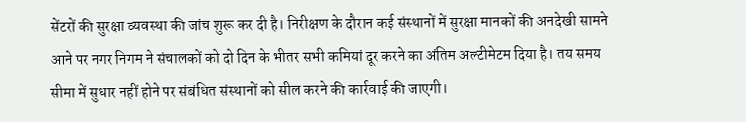सेंटरों की सुरक्षा व्यवस्था की जांच शुरू कर दी है। निरीक्षण के दौरान कई संस्थानों में सुरक्षा मानकों की अनदेखी सामने आने पर नगर निगम ने संचालकों को दो दिन के भीतर सभी कमियां दूर करने का अंतिम अल्टीमेटम दिया है। तय समय सीमा में सुधार नहीं होने पर संबंधित संस्थानों को सील करने की कार्रवाई की जाएगी।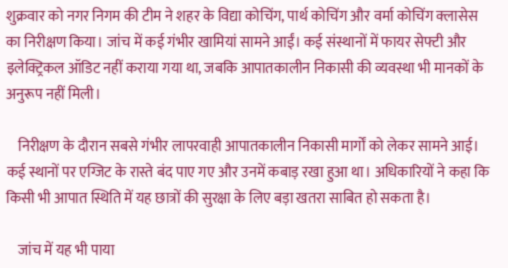शुक्रवार को नगर निगम की टीम ने शहर के विद्या कोचिंग, पार्थ कोचिंग और वर्मा कोचिंग क्लासेस का निरीक्षण किया। जांच में कई गंभीर खामियां सामने आईं। कई संस्थानों में फायर सेफ्टी और इलेक्ट्रिकल ऑडिट नहीं कराया गया था, जबकि आपातकालीन निकासी की व्यवस्था भी मानकों के अनुरूप नहीं मिली।

    निरीक्षण के दौरान सबसे गंभीर लापरवाही आपातकालीन निकासी मार्गों को लेकर सामने आई। कई स्थानों पर एग्जिट के रास्ते बंद पाए गए और उनमें कबाड़ रखा हुआ था। अधिकारियों ने कहा कि किसी भी आपात स्थिति में यह छात्रों की सुरक्षा के लिए बड़ा खतरा साबित हो सकता है।

    जांच में यह भी पाया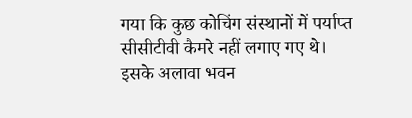गया कि कुछ कोचिंग संस्थानों में पर्याप्त सीसीटीवी कैमरे नहीं लगाए गए थे। इसके अलावा भवन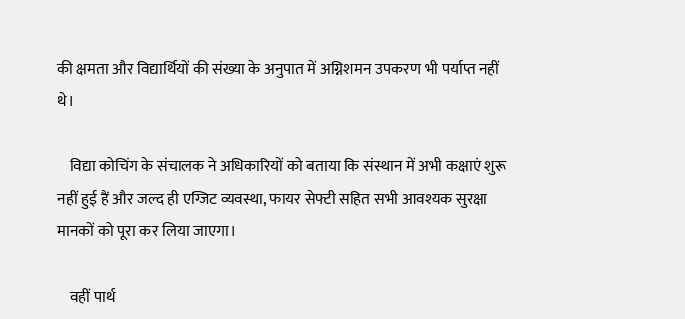की क्षमता और विद्यार्थियों की संख्या के अनुपात में अग्निशमन उपकरण भी पर्याप्त नहीं थे।

    विद्या कोचिंग के संचालक ने अधिकारियों को बताया कि संस्थान में अभी कक्षाएं शुरू नहीं हुई हैं और जल्द ही एग्जिट व्यवस्था, फायर सेफ्टी सहित सभी आवश्यक सुरक्षा मानकों को पूरा कर लिया जाएगा।

    वहीं पार्थ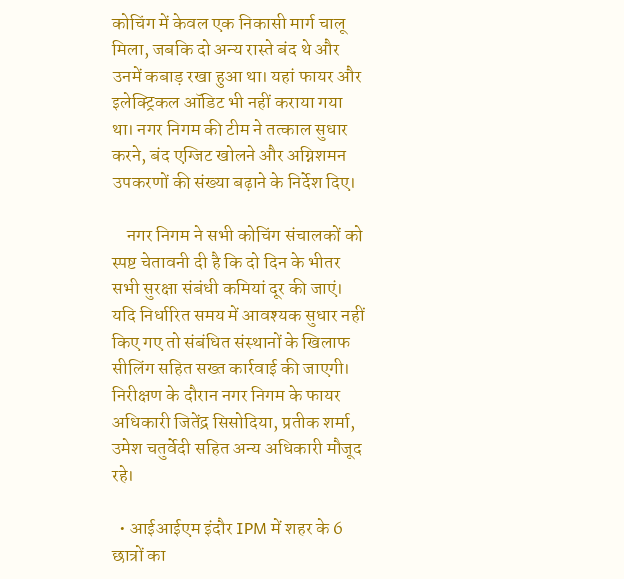कोचिंग में केवल एक निकासी मार्ग चालू मिला, जबकि दो अन्य रास्ते बंद थे और उनमें कबाड़ रखा हुआ था। यहां फायर और इलेक्ट्रिकल ऑडिट भी नहीं कराया गया था। नगर निगम की टीम ने तत्काल सुधार करने, बंद एग्जिट खोलने और अग्निशमन उपकरणों की संख्या बढ़ाने के निर्देश दिए।

    नगर निगम ने सभी कोचिंग संचालकों को स्पष्ट चेतावनी दी है कि दो दिन के भीतर सभी सुरक्षा संबंधी कमियां दूर की जाएं। यदि निर्धारित समय में आवश्यक सुधार नहीं किए गए तो संबंधित संस्थानों के खिलाफ सीलिंग सहित सख्त कार्रवाई की जाएगी। निरीक्षण के दौरान नगर निगम के फायर अधिकारी जितेंद्र सिसोदिया, प्रतीक शर्मा, उमेश चतुर्वेदी सहित अन्य अधिकारी मौजूद रहे।

  • आईआईएम इंदौर IPM में शहर के 6 छात्रों का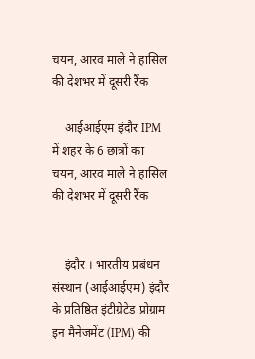चयन, आरव माले ने हासिल की देशभर में दूसरी रैंक

    आईआईएम इंदौर IPM में शहर के 6 छात्रों का चयन, आरव माले ने हासिल की देशभर में दूसरी रैंक


    इंदौर । भारतीय प्रबंधन संस्थान (आईआईएम) इंदौर के प्रतिष्ठित इंटीग्रेटेड प्रोग्राम इन मैनेजमेंट (IPM) की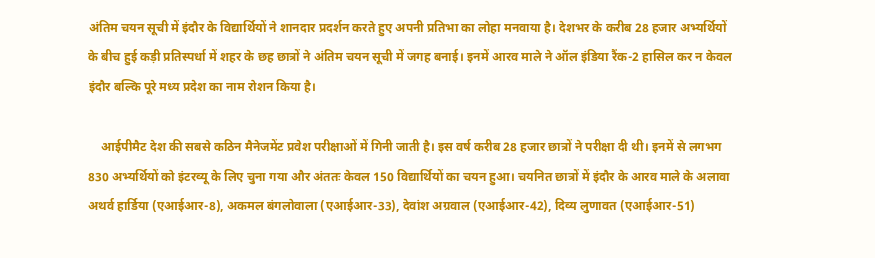अंतिम चयन सूची में इंदौर के विद्यार्थियों ने शानदार प्रदर्शन करते हुए अपनी प्रतिभा का लोहा मनवाया है। देशभर के करीब 28 हजार अभ्यर्थियों के बीच हुई कड़ी प्रतिस्पर्धा में शहर के छह छात्रों ने अंतिम चयन सूची में जगह बनाई। इनमें आरव माले ने ऑल इंडिया रैंक-2 हासिल कर न केवल इंदौर बल्कि पूरे मध्य प्रदेश का नाम रोशन किया है।

    आईपीमैट देश की सबसे कठिन मैनेजमेंट प्रवेश परीक्षाओं में गिनी जाती है। इस वर्ष करीब 28 हजार छात्रों ने परीक्षा दी थी। इनमें से लगभग 830 अभ्यर्थियों को इंटरव्यू के लिए चुना गया और अंततः केवल 150 विद्यार्थियों का चयन हुआ। चयनित छात्रों में इंदौर के आरव माले के अलावा अथर्व हार्डिया (एआईआर-8), अकमल बंगलोवाला (एआईआर-33), देवांश अग्रवाल (एआईआर-42), दिव्य लुणावत (एआईआर-51)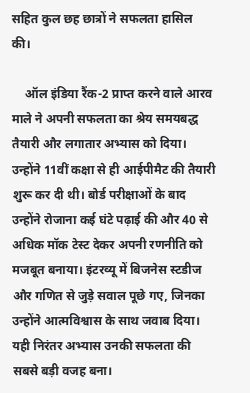सहित कुल छह छात्रों ने सफलता हासिल की।

    ऑल इंडिया रैंक-2 प्राप्त करने वाले आरव माले ने अपनी सफलता का श्रेय समयबद्ध तैयारी और लगातार अभ्यास को दिया। उन्होंने 11वीं कक्षा से ही आईपीमैट की तैयारी शुरू कर दी थी। बोर्ड परीक्षाओं के बाद उन्होंने रोजाना कई घंटे पढ़ाई की और 40 से अधिक मॉक टेस्ट देकर अपनी रणनीति को मजबूत बनाया। इंटरव्यू में बिजनेस स्टडीज और गणित से जुड़े सवाल पूछे गए, जिनका उन्होंने आत्मविश्वास के साथ जवाब दिया। यही निरंतर अभ्यास उनकी सफलता की सबसे बड़ी वजह बना।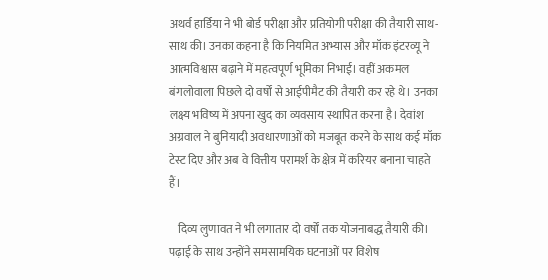अथर्व हार्डिया ने भी बोर्ड परीक्षा और प्रतियोगी परीक्षा की तैयारी साथ-साथ की। उनका कहना है कि नियमित अभ्यास और मॉक इंटरव्यू ने आत्मविश्वास बढ़ाने में महत्वपूर्ण भूमिका निभाई। वहीं अकमल बंगलोवाला पिछले दो वर्षों से आईपीमैट की तैयारी कर रहे थे। उनका लक्ष्य भविष्य में अपना खुद का व्यवसाय स्थापित करना है। देवांश अग्रवाल ने बुनियादी अवधारणाओं को मजबूत करने के साथ कई मॉक टेस्ट दिए और अब वे वित्तीय परामर्श के क्षेत्र में करियर बनाना चाहते हैं।

    दिव्य लुणावत ने भी लगातार दो वर्षों तक योजनाबद्ध तैयारी की। पढ़ाई के साथ उन्होंने समसामयिक घटनाओं पर विशेष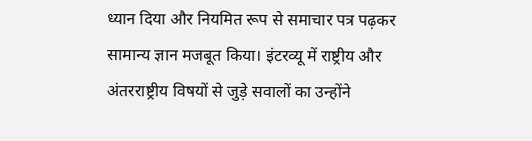ध्यान दिया और नियमित रूप से समाचार पत्र पढ़कर सामान्य ज्ञान मजबूत किया। इंटरव्यू में राष्ट्रीय और अंतरराष्ट्रीय विषयों से जुड़े सवालों का उन्होंने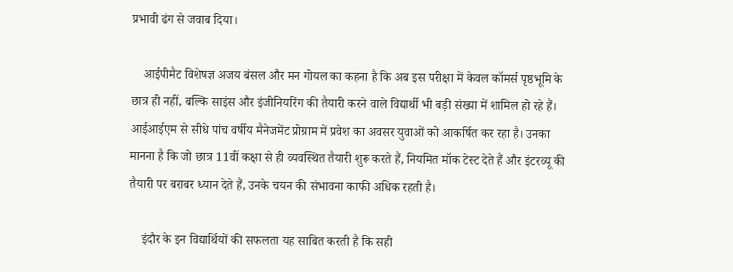प्रभावी ढंग से जवाब दिया।

    आईपीमैट विशेषज्ञ अजय बंसल और मन गोयल का कहना है कि अब इस परीक्षा में केवल कॉमर्स पृष्ठभूमि के छात्र ही नहीं, बल्कि साइंस और इंजीनियरिंग की तैयारी करने वाले विद्यार्थी भी बड़ी संख्या में शामिल हो रहे हैं। आईआईएम से सीधे पांच वर्षीय मैनेजमेंट प्रोग्राम में प्रवेश का अवसर युवाओं को आकर्षित कर रहा है। उनका मानना है कि जो छात्र 11वीं कक्षा से ही व्यवस्थित तैयारी शुरू करते हैं, नियमित मॉक टेस्ट देते हैं और इंटरव्यू की तैयारी पर बराबर ध्यान देते हैं, उनके चयन की संभावना काफी अधिक रहती है।

    इंदौर के इन विद्यार्थियों की सफलता यह साबित करती है कि सही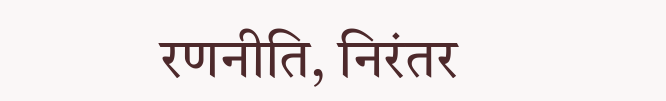रणनीति, निरंतर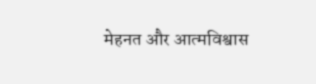मेहनत और आत्मविश्वास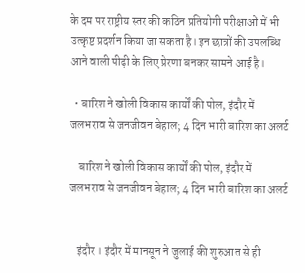के दम पर राष्ट्रीय स्तर की कठिन प्रतियोगी परीक्षाओं में भी उत्कृष्ट प्रदर्शन किया जा सकता है। इन छात्रों की उपलब्धि आने वाली पीढ़ी के लिए प्रेरणा बनकर सामने आई है।

  • बारिश ने खोली विकास कार्यों की पोल, इंदौर में जलभराव से जनजीवन बेहाल; 4 दिन भारी बारिश का अलर्ट

    बारिश ने खोली विकास कार्यों की पोल, इंदौर में जलभराव से जनजीवन बेहाल; 4 दिन भारी बारिश का अलर्ट


    इंदौर । इंदौर में मानसून ने जुलाई की शुरुआत से ही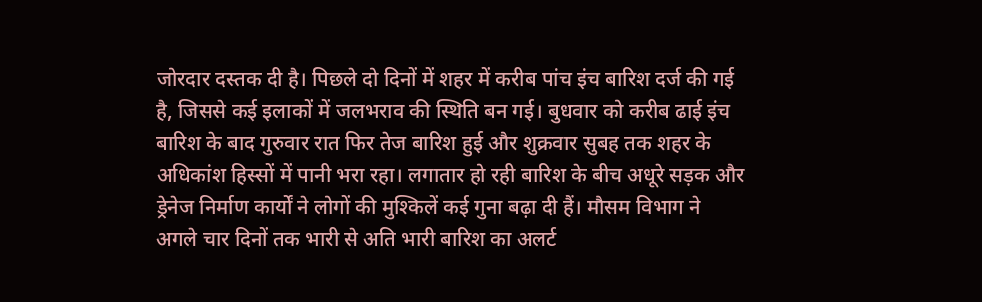जोरदार दस्तक दी है। पिछले दो दिनों में शहर में करीब पांच इंच बारिश दर्ज की गई है, जिससे कई इलाकों में जलभराव की स्थिति बन गई। बुधवार को करीब ढाई इंच बारिश के बाद गुरुवार रात फिर तेज बारिश हुई और शुक्रवार सुबह तक शहर के अधिकांश हिस्सों में पानी भरा रहा। लगातार हो रही बारिश के बीच अधूरे सड़क और ड्रेनेज निर्माण कार्यों ने लोगों की मुश्किलें कई गुना बढ़ा दी हैं। मौसम विभाग ने अगले चार दिनों तक भारी से अति भारी बारिश का अलर्ट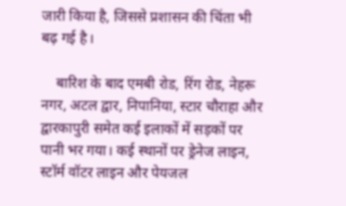जारी किया है, जिससे प्रशासन की चिंता भी बढ़ गई है।

    बारिश के बाद एमबी रोड, रिंग रोड, नेहरू नगर, अटल द्वार, निपानिया, स्टार चौराहा और द्वारकापुरी समेत कई इलाकों में सड़कों पर पानी भर गया। कई स्थानों पर ड्रेनेज लाइन, स्टॉर्म वॉटर लाइन और पेयजल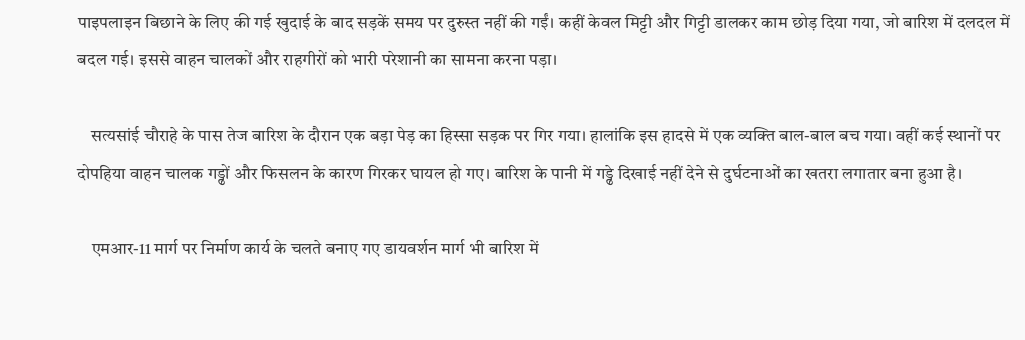पाइपलाइन बिछाने के लिए की गई खुदाई के बाद सड़कें समय पर दुरुस्त नहीं की गईं। कहीं केवल मिट्टी और गिट्टी डालकर काम छोड़ दिया गया, जो बारिश में दलदल में बदल गई। इससे वाहन चालकों और राहगीरों को भारी परेशानी का सामना करना पड़ा।

    सत्यसांई चौराहे के पास तेज बारिश के दौरान एक बड़ा पेड़ का हिस्सा सड़क पर गिर गया। हालांकि इस हादसे में एक व्यक्ति बाल-बाल बच गया। वहीं कई स्थानों पर दोपहिया वाहन चालक गड्ढों और फिसलन के कारण गिरकर घायल हो गए। बारिश के पानी में गड्ढे दिखाई नहीं देने से दुर्घटनाओं का खतरा लगातार बना हुआ है।

    एमआर-11 मार्ग पर निर्माण कार्य के चलते बनाए गए डायवर्शन मार्ग भी बारिश में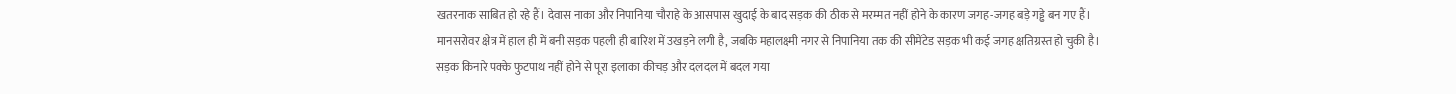खतरनाक साबित हो रहे हैं। देवास नाका और निपानिया चौराहे के आसपास खुदाई के बाद सड़क की ठीक से मरम्मत नहीं होने के कारण जगह-जगह बड़े गड्ढे बन गए हैं। मानसरोवर क्षेत्र में हाल ही में बनी सड़क पहली ही बारिश में उखड़ने लगी है, जबकि महालक्ष्मी नगर से निपानिया तक की सीमेंटेड सड़क भी कई जगह क्षतिग्रस्त हो चुकी है। सड़क किनारे पक्के फुटपाथ नहीं होने से पूरा इलाका कीचड़ और दलदल में बदल गया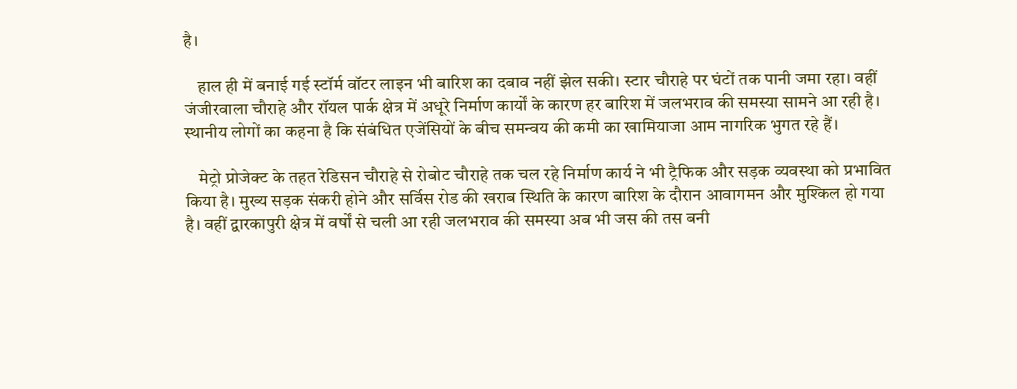है।

    हाल ही में बनाई गई स्टॉर्म वॉटर लाइन भी बारिश का दबाव नहीं झेल सकी। स्टार चौराहे पर घंटों तक पानी जमा रहा। वहीं जंजीरवाला चौराहे और रॉयल पार्क क्षेत्र में अधूरे निर्माण कार्यों के कारण हर बारिश में जलभराव की समस्या सामने आ रही है। स्थानीय लोगों का कहना है कि संबंधित एजेंसियों के बीच समन्वय की कमी का खामियाजा आम नागरिक भुगत रहे हैं।

    मेट्रो प्रोजेक्ट के तहत रेडिसन चौराहे से रोबोट चौराहे तक चल रहे निर्माण कार्य ने भी ट्रैफिक और सड़क व्यवस्था को प्रभावित किया है। मुख्य सड़क संकरी होने और सर्विस रोड की खराब स्थिति के कारण बारिश के दौरान आवागमन और मुश्किल हो गया है। वहीं द्वारकापुरी क्षेत्र में वर्षों से चली आ रही जलभराव की समस्या अब भी जस की तस बनी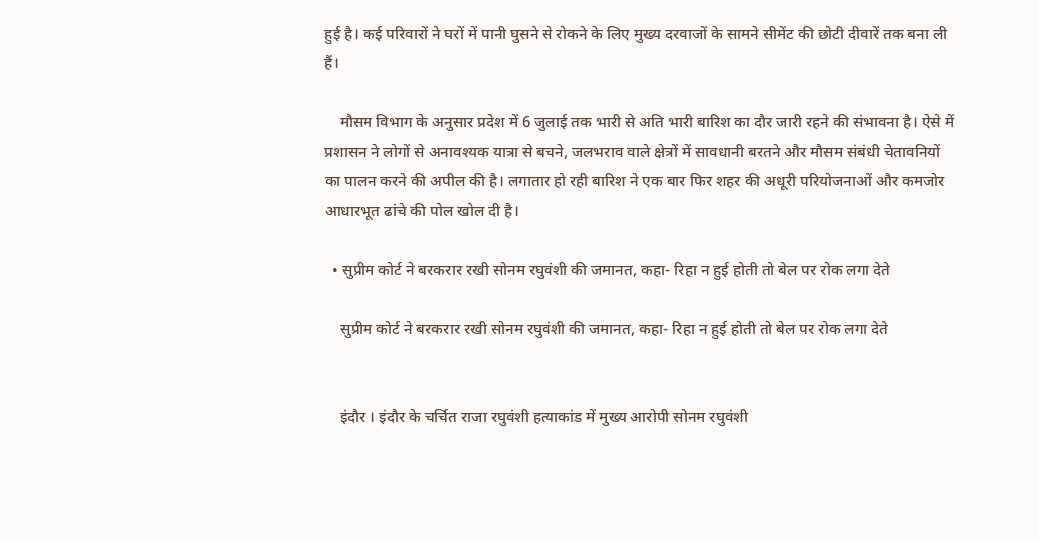हुई है। कई परिवारों ने घरों में पानी घुसने से रोकने के लिए मुख्य दरवाजों के सामने सीमेंट की छोटी दीवारें तक बना ली हैं।

    मौसम विभाग के अनुसार प्रदेश में 6 जुलाई तक भारी से अति भारी बारिश का दौर जारी रहने की संभावना है। ऐसे में प्रशासन ने लोगों से अनावश्यक यात्रा से बचने, जलभराव वाले क्षेत्रों में सावधानी बरतने और मौसम संबंधी चेतावनियों का पालन करने की अपील की है। लगातार हो रही बारिश ने एक बार फिर शहर की अधूरी परियोजनाओं और कमजोर आधारभूत ढांचे की पोल खोल दी है।

  • सुप्रीम कोर्ट ने बरकरार रखी सोनम रघुवंशी की जमानत, कहा- रिहा न हुई होती तो बेल पर रोक लगा देते

    सुप्रीम कोर्ट ने बरकरार रखी सोनम रघुवंशी की जमानत, कहा- रिहा न हुई होती तो बेल पर रोक लगा देते


    इंदौर । इंदौर के चर्चित राजा रघुवंशी हत्याकांड में मुख्य आरोपी सोनम रघुवंशी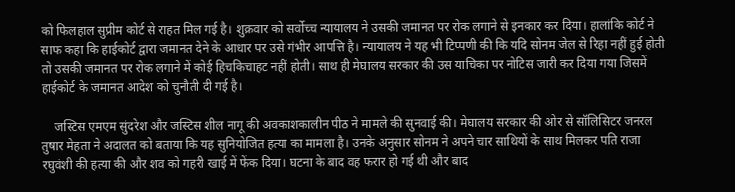को फिलहाल सुप्रीम कोर्ट से राहत मिल गई है। शुक्रवार को सर्वोच्च न्यायालय ने उसकी जमानत पर रोक लगाने से इनकार कर दिया। हालांकि कोर्ट ने साफ कहा कि हाईकोर्ट द्वारा जमानत देने के आधार पर उसे गंभीर आपत्ति है। न्यायालय ने यह भी टिप्पणी की कि यदि सोनम जेल से रिहा नहीं हुई होती तो उसकी जमानत पर रोक लगाने में कोई हिचकिचाहट नहीं होती। साथ ही मेघालय सरकार की उस याचिका पर नोटिस जारी कर दिया गया जिसमें हाईकोर्ट के जमानत आदेश को चुनौती दी गई है।

    जस्टिस एमएम सुंदरेश और जस्टिस शील नागू की अवकाशकालीन पीठ ने मामले की सुनवाई की। मेघालय सरकार की ओर से सॉलिसिटर जनरल तुषार मेहता ने अदालत को बताया कि यह सुनियोजित हत्या का मामला है। उनके अनुसार सोनम ने अपने चार साथियों के साथ मिलकर पति राजा रघुवंशी की हत्या की और शव को गहरी खाई में फेंक दिया। घटना के बाद वह फरार हो गई थी और बाद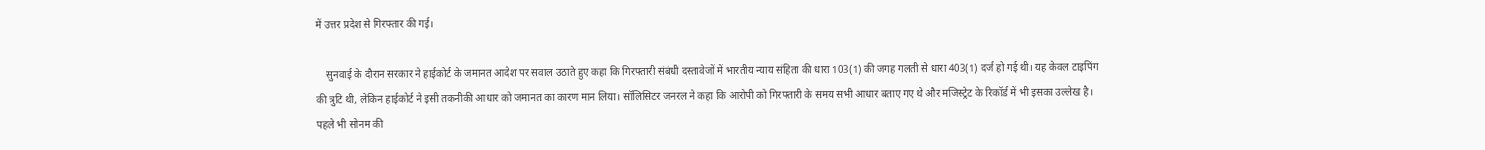में उत्तर प्रदेश से गिरफ्तार की गई।

    सुनवाई के दौरान सरकार ने हाईकोर्ट के जमानत आदेश पर सवाल उठाते हुए कहा कि गिरफ्तारी संबंधी दस्तावेजों में भारतीय न्याय संहिता की धारा 103(1) की जगह गलती से धारा 403(1) दर्ज हो गई थी। यह केवल टाइपिंग की त्रुटि थी, लेकिन हाईकोर्ट ने इसी तकनीकी आधार को जमानत का कारण मान लिया। सॉलिसिटर जनरल ने कहा कि आरोपी को गिरफ्तारी के समय सभी आधार बताए गए थे और मजिस्ट्रेट के रिकॉर्ड में भी इसका उल्लेख है। पहले भी सोनम की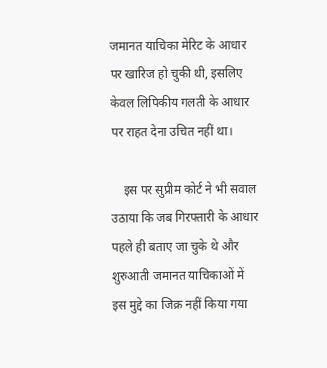जमानत याचिका मेरिट के आधार पर खारिज हो चुकी थी, इसलिए केवल लिपिकीय गलती के आधार पर राहत देना उचित नहीं था।

    इस पर सुप्रीम कोर्ट ने भी सवाल उठाया कि जब गिरफ्तारी के आधार पहले ही बताए जा चुके थे और शुरुआती जमानत याचिकाओं में इस मुद्दे का जिक्र नहीं किया गया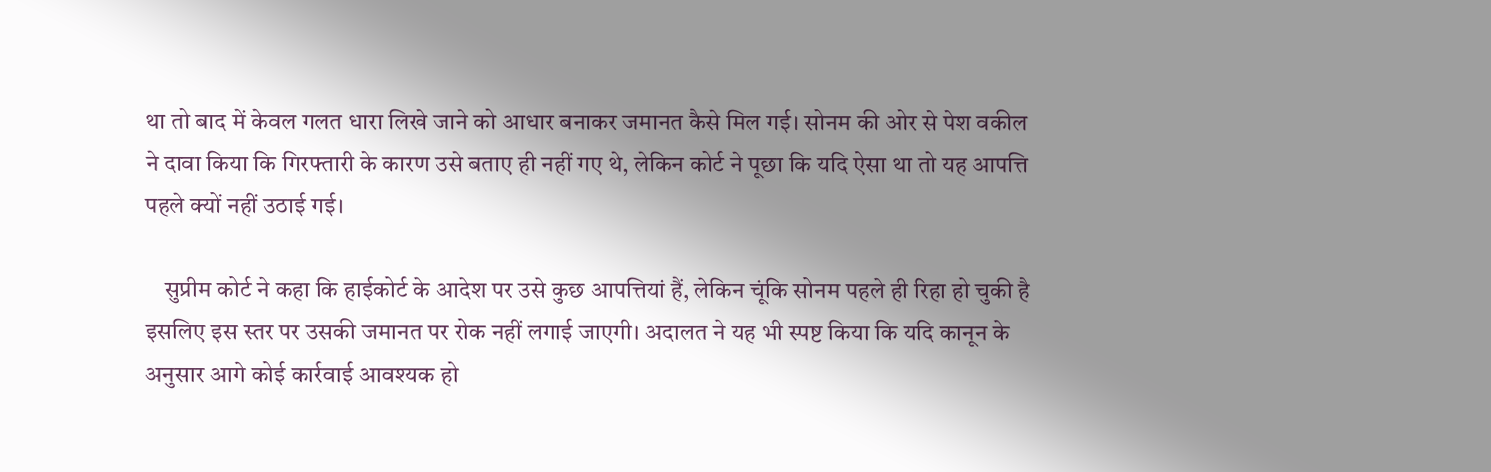था तो बाद में केवल गलत धारा लिखे जाने को आधार बनाकर जमानत कैसे मिल गई। सोनम की ओर से पेश वकील ने दावा किया कि गिरफ्तारी के कारण उसे बताए ही नहीं गए थे, लेकिन कोर्ट ने पूछा कि यदि ऐसा था तो यह आपत्ति पहले क्यों नहीं उठाई गई।

    सुप्रीम कोर्ट ने कहा कि हाईकोर्ट के आदेश पर उसे कुछ आपत्तियां हैं, लेकिन चूंकि सोनम पहले ही रिहा हो चुकी है इसलिए इस स्तर पर उसकी जमानत पर रोक नहीं लगाई जाएगी। अदालत ने यह भी स्पष्ट किया कि यदि कानून के अनुसार आगे कोई कार्रवाई आवश्यक हो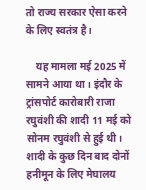तो राज्य सरकार ऐसा करने के लिए स्वतंत्र है।

    यह मामला मई 2025 में सामने आया था। इंदौर के ट्रांसपोर्ट कारोबारी राजा रघुवंशी की शादी 11 मई को सोनम रघुवंशी से हुई थी। शादी के कुछ दिन बाद दोनों हनीमून के लिए मेघालय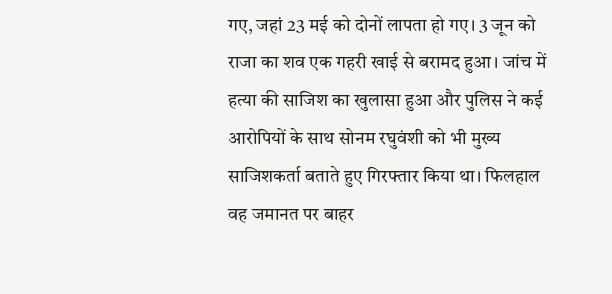गए, जहां 23 मई को दोनों लापता हो गए। 3 जून को राजा का शव एक गहरी खाई से बरामद हुआ। जांच में हत्या की साजिश का खुलासा हुआ और पुलिस ने कई आरोपियों के साथ सोनम रघुवंशी को भी मुख्य साजिशकर्ता बताते हुए गिरफ्तार किया था। फिलहाल वह जमानत पर बाहर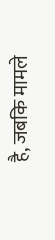है, जबकि मामले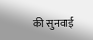की सुनवाई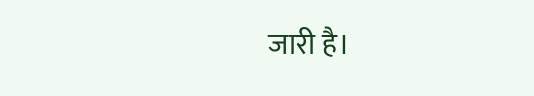जारी है।